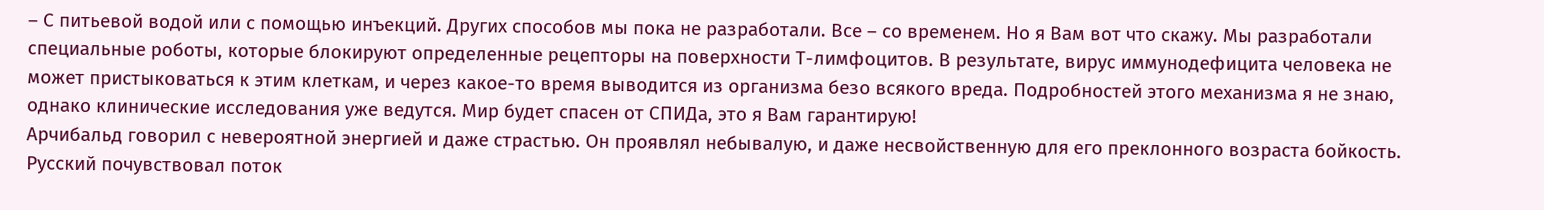– С питьевой водой или с помощью инъекций. Других способов мы пока не разработали. Все – со временем. Но я Вам вот что скажу. Мы разработали специальные роботы, которые блокируют определенные рецепторы на поверхности Т-лимфоцитов. В результате, вирус иммунодефицита человека не может пристыковаться к этим клеткам, и через какое-то время выводится из организма безо всякого вреда. Подробностей этого механизма я не знаю, однако клинические исследования уже ведутся. Мир будет спасен от СПИДа, это я Вам гарантирую!
Арчибальд говорил с невероятной энергией и даже страстью. Он проявлял небывалую, и даже несвойственную для его преклонного возраста бойкость. Русский почувствовал поток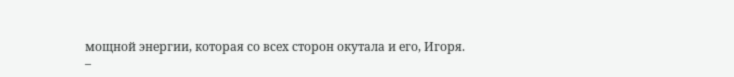мощной энергии, которая со всех сторон окутала и его, Игоря.
–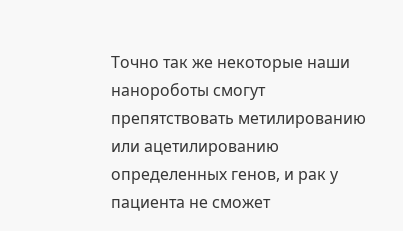Точно так же некоторые наши нанороботы смогут препятствовать метилированию или ацетилированию определенных генов, и рак у пациента не сможет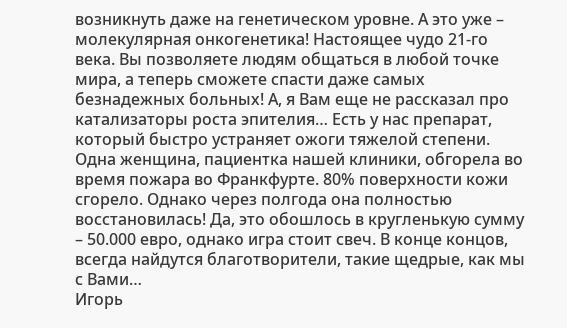возникнуть даже на генетическом уровне. А это уже – молекулярная онкогенетика! Настоящее чудо 21-го века. Вы позволяете людям общаться в любой точке мира, а теперь сможете спасти даже самых безнадежных больных! А, я Вам еще не рассказал про катализаторы роста эпителия… Есть у нас препарат, который быстро устраняет ожоги тяжелой степени. Одна женщина, пациентка нашей клиники, обгорела во время пожара во Франкфурте. 80% поверхности кожи сгорело. Однако через полгода она полностью восстановилась! Да, это обошлось в кругленькую сумму – 50.000 евро, однако игра стоит свеч. В конце концов, всегда найдутся благотворители, такие щедрые, как мы с Вами…
Игорь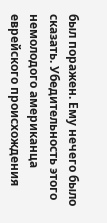был поражен. Ему нечего было сказать. Убедительность этого немолодого американца еврейского происхождения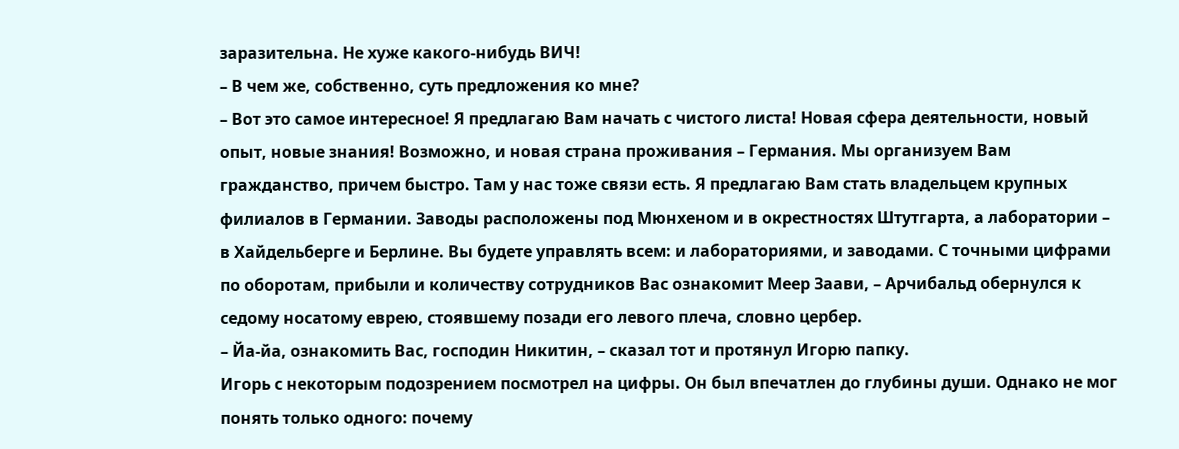заразительна. Не хуже какого-нибудь ВИЧ!
– В чем же, собственно, суть предложения ко мне?
– Вот это самое интересное! Я предлагаю Вам начать с чистого листа! Новая сфера деятельности, новый опыт, новые знания! Возможно, и новая страна проживания – Германия. Мы организуем Вам гражданство, причем быстро. Там у нас тоже связи есть. Я предлагаю Вам стать владельцем крупных филиалов в Германии. Заводы расположены под Мюнхеном и в окрестностях Штутгарта, а лаборатории – в Хайдельберге и Берлине. Вы будете управлять всем: и лабораториями, и заводами. С точными цифрами по оборотам, прибыли и количеству сотрудников Вас ознакомит Меер Заави, – Арчибальд обернулся к седому носатому еврею, стоявшему позади его левого плеча, словно цербер.
– Йа-йа, ознакомить Вас, господин Никитин, – сказал тот и протянул Игорю папку.
Игорь с некоторым подозрением посмотрел на цифры. Он был впечатлен до глубины души. Однако не мог понять только одного: почему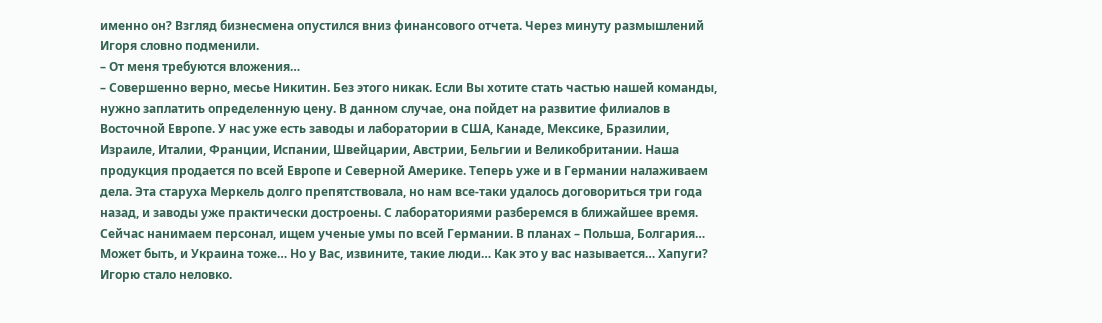именно он? Взгляд бизнесмена опустился вниз финансового отчета. Через минуту размышлений Игоря словно подменили.
– От меня требуются вложения…
– Совершенно верно, месье Никитин. Без этого никак. Если Вы хотите стать частью нашей команды, нужно заплатить определенную цену. В данном случае, она пойдет на развитие филиалов в Восточной Европе. У нас уже есть заводы и лаборатории в США, Канаде, Мексике, Бразилии, Израиле, Италии, Франции, Испании, Швейцарии, Австрии, Бельгии и Великобритании. Наша продукция продается по всей Европе и Северной Америке. Теперь уже и в Германии налаживаем дела. Эта старуха Меркель долго препятствовала, но нам все-таки удалось договориться три года назад, и заводы уже практически достроены. С лабораториями разберемся в ближайшее время. Сейчас нанимаем персонал, ищем ученые умы по всей Германии. В планах – Польша, Болгария… Может быть, и Украина тоже… Но у Вас, извините, такие люди… Как это у вас называется… Хапуги?
Игорю стало неловко.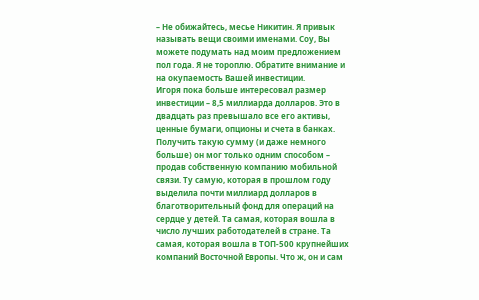– Не обижайтесь, месье Никитин. Я привык называть вещи своими именами. Соу, Вы можете подумать над моим предложением пол года. Я не тороплю. Обратите внимание и на окупаемость Вашей инвестиции.
Игоря пока больше интересовал размер инвестиции – 8,5 миллиарда долларов. Это в двадцать раз превышало все его активы, ценные бумаги, опционы и счета в банках. Получить такую сумму (и даже немного больше) он мог только одним способом – продав собственную компанию мобильной связи. Ту самую, которая в прошлом году выделила почти миллиард долларов в благотворительный фонд для операций на сердце у детей. Та самая, которая вошла в число лучших работодателей в стране. Та самая, которая вошла в ТОП-500 крупнейших компаний Восточной Европы. Что ж, он и сам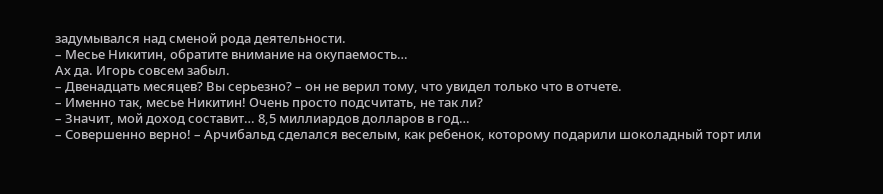задумывался над сменой рода деятельности.
– Месье Никитин, обратите внимание на окупаемость…
Ах да. Игорь совсем забыл.
– Двенадцать месяцев? Вы серьезно? – он не верил тому, что увидел только что в отчете.
– Именно так, месье Никитин! Очень просто подсчитать, не так ли?
– Значит, мой доход составит… 8,5 миллиардов долларов в год…
– Совершенно верно! – Арчибальд сделался веселым, как ребенок, которому подарили шоколадный торт или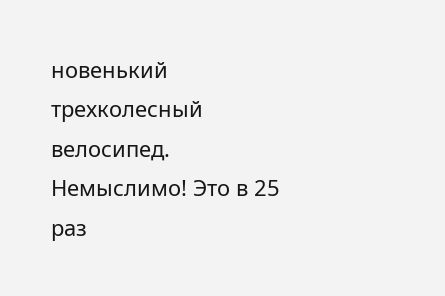новенький трехколесный велосипед.
Немыслимо! Это в 25 раз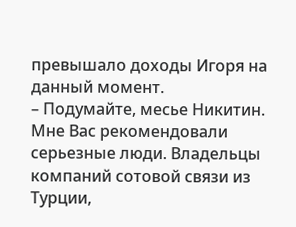превышало доходы Игоря на данный момент.
– Подумайте, месье Никитин. Мне Вас рекомендовали серьезные люди. Владельцы компаний сотовой связи из Турции,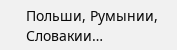Польши, Румынии, Словакии…